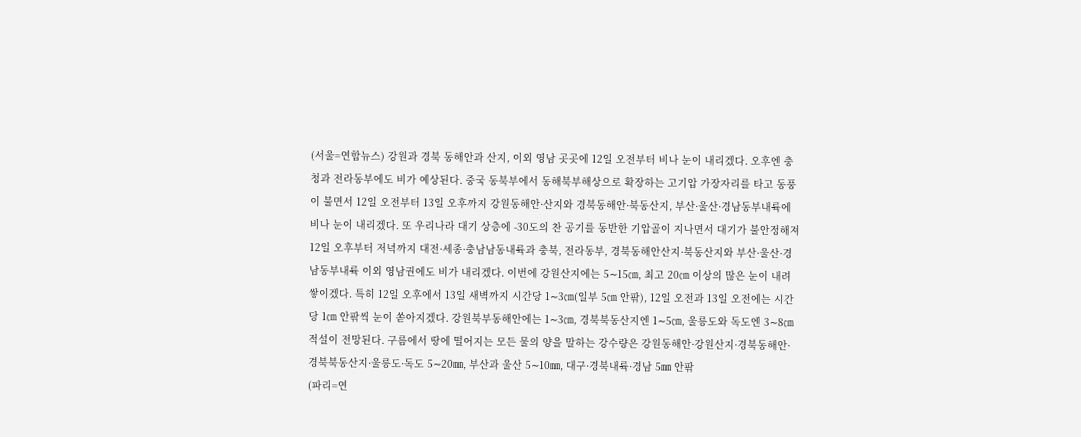(서울=연합뉴스) 강원과 경북 동해안과 산지, 이외 영남 곳곳에 12일 오전부터 비나 눈이 내리겠다. 오후엔 충청과 전라동부에도 비가 예상된다. 중국 동북부에서 동해북부해상으로 확장하는 고기압 가장자리를 타고 동풍이 불면서 12일 오전부터 13일 오후까지 강원동해안·산지와 경북동해안·북동산지, 부산·울산·경남동부내륙에 비나 눈이 내리겠다. 또 우리나라 대기 상층에 -30도의 찬 공기를 동반한 기압골이 지나면서 대기가 불안정해져 12일 오후부터 저녁까지 대전·세종·충남남동내륙과 충북, 전라동부, 경북동해안산지·북동산지와 부산·울산·경남동부내륙 이외 영남권에도 비가 내리겠다. 이번에 강원산지에는 5∼15㎝, 최고 20㎝ 이상의 많은 눈이 내려 쌓이겠다. 특히 12일 오후에서 13일 새벽까지 시간당 1∼3㎝(일부 5㎝ 안팎), 12일 오전과 13일 오전에는 시간당 1㎝ 안팎씩 눈이 쏟아지겠다. 강원북부동해안에는 1∼3㎝, 경북북동산지엔 1∼5㎝, 울릉도와 독도엔 3∼8㎝ 적설이 전망된다. 구름에서 땅에 떨어지는 모든 물의 양을 말하는 강수량은 강원동해안·강원산지·경북동해안·경북북동산지·울릉도·독도 5∼20㎜, 부산과 울산 5∼10㎜, 대구·경북내륙·경남 5㎜ 안팎
(파리=연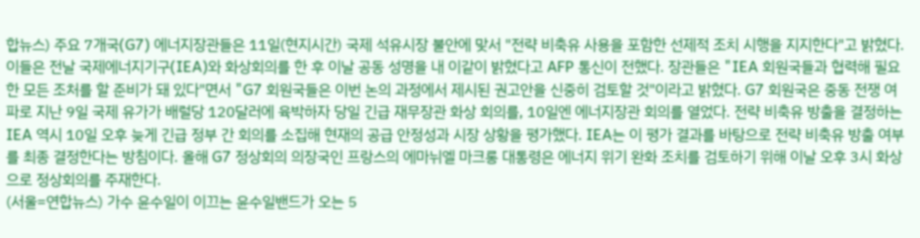합뉴스) 주요 7개국(G7) 에너지장관들은 11일(현지시간) 국제 석유시장 불안에 맞서 "전략 비축유 사용을 포함한 선제적 조치 시행을 지지한다"고 밝혔다. 이들은 전날 국제에너지기구(IEA)와 화상회의를 한 후 이날 공동 성명을 내 이같이 밝혔다고 AFP 통신이 전했다. 장관들은 "IEA 회원국들과 협력해 필요한 모든 조처를 할 준비가 돼 있다"면서 "G7 회원국들은 이번 논의 과정에서 제시된 권고안을 신중히 검토할 것"이라고 밝혔다. G7 회원국은 중동 전쟁 여파로 지난 9일 국제 유가가 배럴당 120달러에 육박하자 당일 긴급 재무장관 화상 회의를, 10일엔 에너지장관 회의를 열었다. 전략 비축유 방출을 결정하는 IEA 역시 10일 오후 늦게 긴급 정부 간 회의를 소집해 현재의 공급 안정성과 시장 상황을 평가했다. IEA는 이 평가 결과를 바탕으로 전략 비축유 방출 여부를 최종 결정한다는 방침이다. 올해 G7 정상회의 의장국인 프랑스의 에마뉘엘 마크롱 대통령은 에너지 위기 완화 조치를 검토하기 위해 이날 오후 3시 화상으로 정상회의를 주재한다.
(서울=연합뉴스) 가수 윤수일이 이끄는 윤수일밴드가 오는 5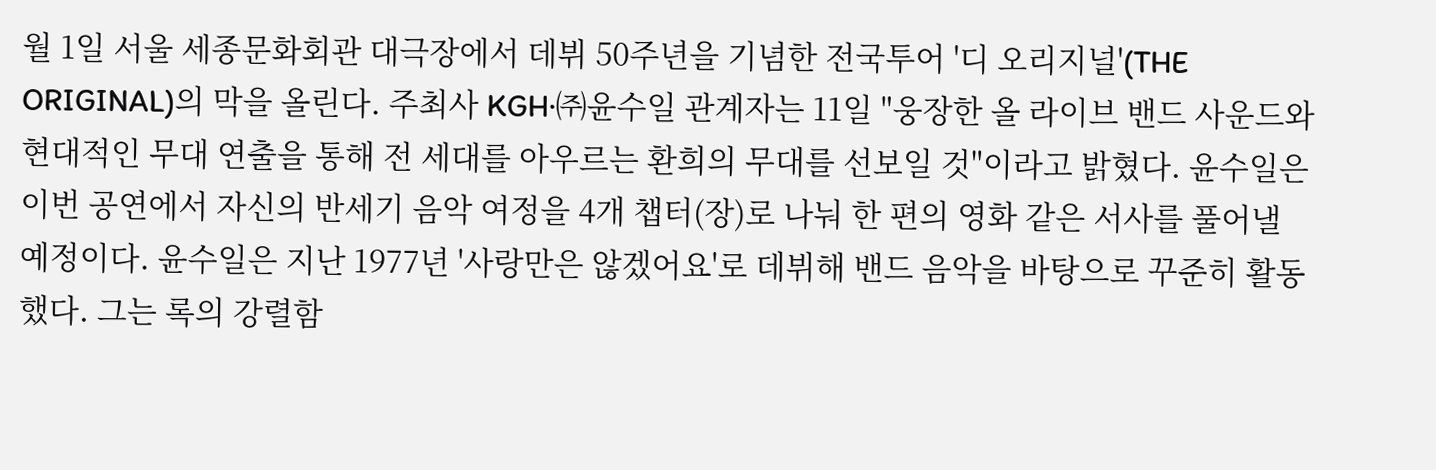월 1일 서울 세종문화회관 대극장에서 데뷔 50주년을 기념한 전국투어 '디 오리지널'(THE ORIGINAL)의 막을 올린다. 주최사 KGH·㈜윤수일 관계자는 11일 "웅장한 올 라이브 밴드 사운드와 현대적인 무대 연출을 통해 전 세대를 아우르는 환희의 무대를 선보일 것"이라고 밝혔다. 윤수일은 이번 공연에서 자신의 반세기 음악 여정을 4개 챕터(장)로 나눠 한 편의 영화 같은 서사를 풀어낼 예정이다. 윤수일은 지난 1977년 '사랑만은 않겠어요'로 데뷔해 밴드 음악을 바탕으로 꾸준히 활동했다. 그는 록의 강렬함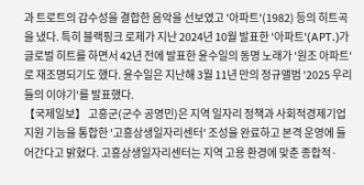과 트로트의 감수성을 결합한 음악을 선보였고 '아파트'(1982) 등의 히트곡을 냈다. 특히 블랙핑크 로제가 지난 2024년 10월 발표한 '아파트'(APT.)가 글로벌 히트를 하면서 42년 전에 발표한 윤수일의 동명 노래가 '원조 아파트'로 재조명되기도 했다. 윤수일은 지난해 3월 11년 만의 정규앨범 '2025 우리들의 이야기'를 발표했다.
【국제일보】 고흥군(군수 공영민)은 지역 일자리 정책과 사회적경제기업 지원 기능을 통합한 '고흥상생일자리센터' 조성을 완료하고 본격 운영에 들어간다고 밝혔다. 고흥상생일자리센터는 지역 고용 환경에 맞춘 종합적·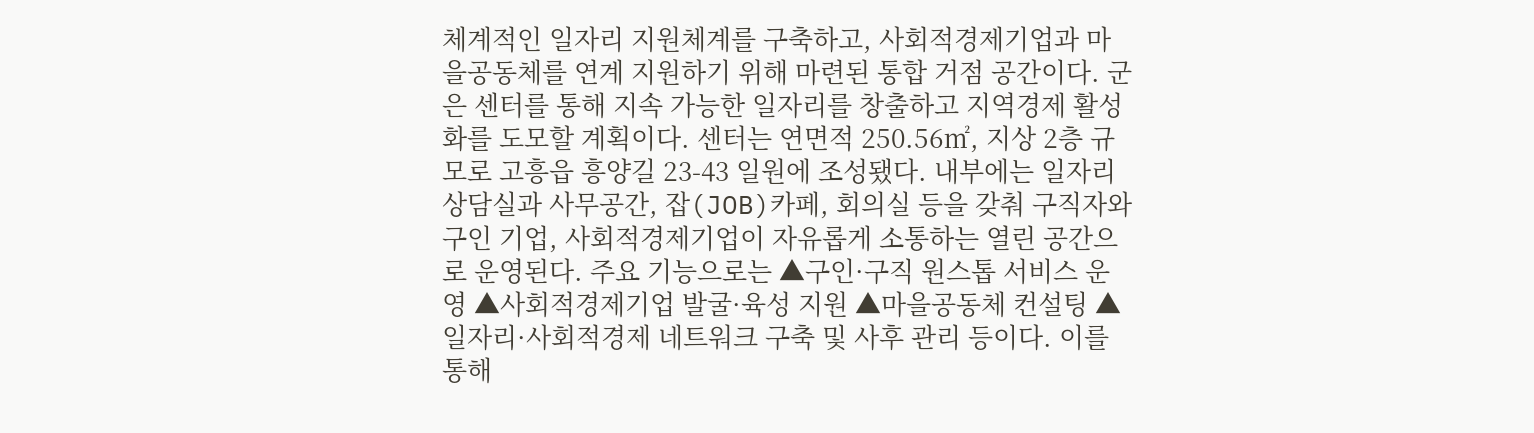체계적인 일자리 지원체계를 구축하고, 사회적경제기업과 마을공동체를 연계 지원하기 위해 마련된 통합 거점 공간이다. 군은 센터를 통해 지속 가능한 일자리를 창출하고 지역경제 활성화를 도모할 계획이다. 센터는 연면적 250.56㎡, 지상 2층 규모로 고흥읍 흥양길 23-43 일원에 조성됐다. 내부에는 일자리 상담실과 사무공간, 잡(JOB)카페, 회의실 등을 갖춰 구직자와 구인 기업, 사회적경제기업이 자유롭게 소통하는 열린 공간으로 운영된다. 주요 기능으로는 ▲구인·구직 원스톱 서비스 운영 ▲사회적경제기업 발굴·육성 지원 ▲마을공동체 컨설팅 ▲일자리·사회적경제 네트워크 구축 및 사후 관리 등이다. 이를 통해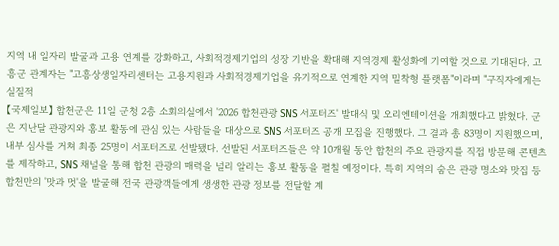지역 내 일자리 발굴과 고용 연계를 강화하고, 사회적경제기업의 성장 기반을 확대해 지역경제 활성화에 기여할 것으로 기대된다. 고흥군 관계자는 "고흥상생일자리센터는 고용지원과 사회적경제기업을 유기적으로 연계한 지역 밀착형 플랫폼"이라며 "구직자에게는 실질적
【국제일보】 합천군은 11일 군청 2층 소회의실에서 '2026 합천관광 SNS 서포터즈' 발대식 및 오리엔테이션을 개최했다고 밝혔다. 군은 지난달 관광지와 홍보 활동에 관심 있는 사람들을 대상으로 SNS 서포터즈 공개 모집을 진행했다. 그 결과 총 83명이 지원했으며, 내부 심사를 거쳐 최종 25명이 서포터즈로 선발됐다. 선발된 서포터즈들은 약 10개월 동안 합천의 주요 관광지를 직접 방문해 콘텐츠를 제작하고, SNS 채널을 통해 합천 관광의 매력을 널리 알리는 홍보 활동을 펼칠 예정이다. 특히 지역의 숨은 관광 명소와 맛집 등 합천만의 '맛과 멋'을 발굴해 전국 관광객들에게 생생한 관광 정보를 전달할 계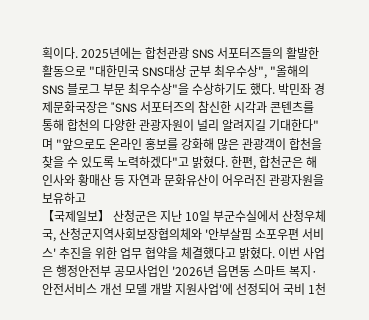획이다. 2025년에는 합천관광 SNS 서포터즈들의 활발한 활동으로 "대한민국 SNS대상 군부 최우수상", "올해의 SNS 블로그 부문 최우수상"을 수상하기도 했다. 박민좌 경제문화국장은 "SNS 서포터즈의 참신한 시각과 콘텐츠를 통해 합천의 다양한 관광자원이 널리 알려지길 기대한다"며 "앞으로도 온라인 홍보를 강화해 많은 관광객이 합천을 찾을 수 있도록 노력하겠다"고 밝혔다. 한편, 합천군은 해인사와 황매산 등 자연과 문화유산이 어우러진 관광자원을 보유하고
【국제일보】 산청군은 지난 10일 부군수실에서 산청우체국, 산청군지역사회보장협의체와 '안부살핌 소포우편 서비스' 추진을 위한 업무 협약을 체결했다고 밝혔다. 이번 사업은 행정안전부 공모사업인 '2026년 읍면동 스마트 복지·안전서비스 개선 모델 개발 지원사업'에 선정되어 국비 1천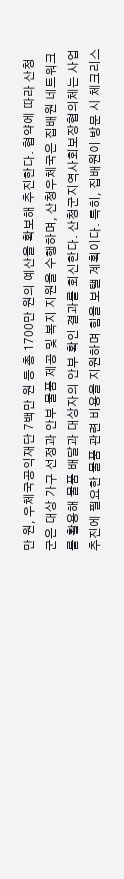만 원, 우체국공익재단 7백만 원 등 총 1700만 원의 예산을 확보해 추진한다. 협약에 따라 산청군은 대상 가구 선정과 안부 물품 제공 및 복지 지원을 수행하며, 산청우체국은 집배원 네트워크를 활용해 물품 배달과 대상자의 안부 확인 결과를 회신한다. 산청군지역사회보장협의체는 사업 추진에 필요한 물품 관련 비용을 지원하며 힘을 보탤 계획이다. 특히, 집배원이 방문 시 체크리스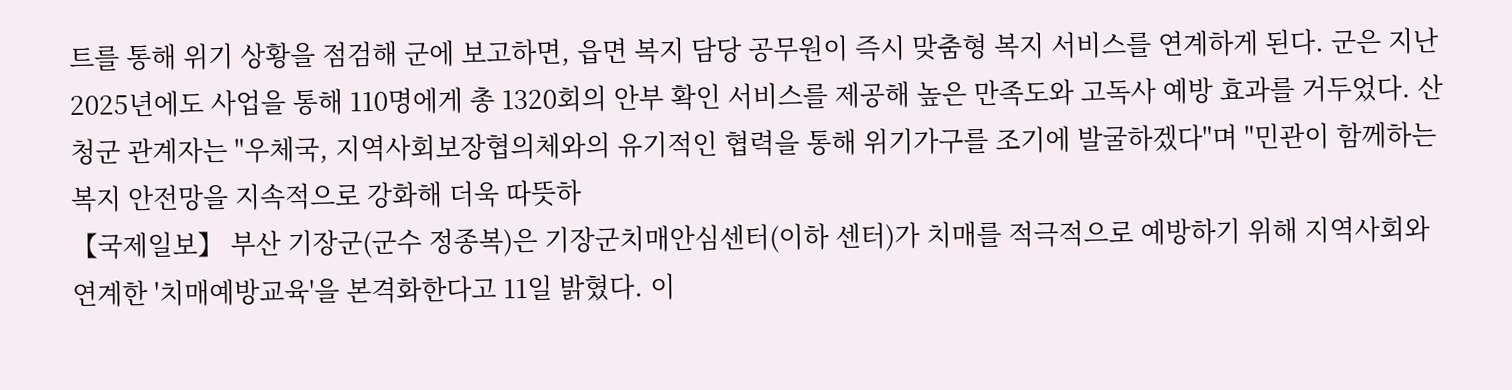트를 통해 위기 상황을 점검해 군에 보고하면, 읍면 복지 담당 공무원이 즉시 맞춤형 복지 서비스를 연계하게 된다. 군은 지난 2025년에도 사업을 통해 110명에게 총 1320회의 안부 확인 서비스를 제공해 높은 만족도와 고독사 예방 효과를 거두었다. 산청군 관계자는 "우체국, 지역사회보장협의체와의 유기적인 협력을 통해 위기가구를 조기에 발굴하겠다"며 "민관이 함께하는 복지 안전망을 지속적으로 강화해 더욱 따뜻하
【국제일보】 부산 기장군(군수 정종복)은 기장군치매안심센터(이하 센터)가 치매를 적극적으로 예방하기 위해 지역사회와 연계한 '치매예방교육'을 본격화한다고 11일 밝혔다. 이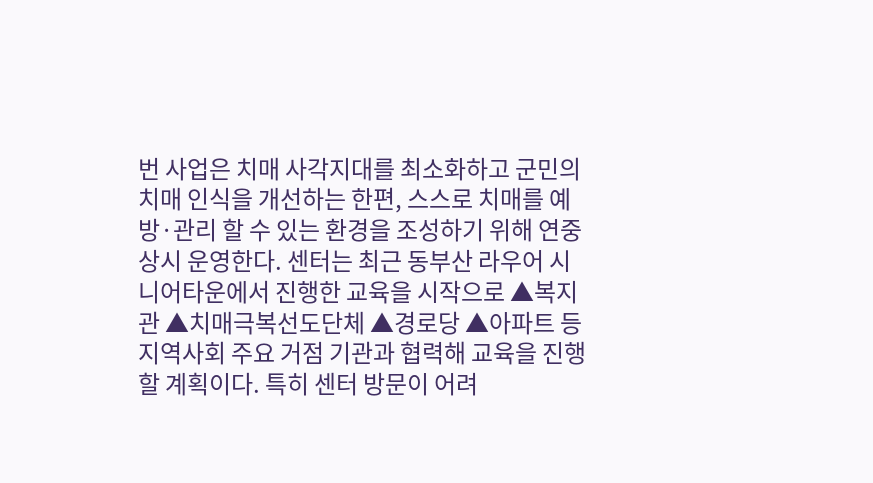번 사업은 치매 사각지대를 최소화하고 군민의 치매 인식을 개선하는 한편, 스스로 치매를 예방·관리 할 수 있는 환경을 조성하기 위해 연중 상시 운영한다. 센터는 최근 동부산 라우어 시니어타운에서 진행한 교육을 시작으로 ▲복지관 ▲치매극복선도단체 ▲경로당 ▲아파트 등 지역사회 주요 거점 기관과 협력해 교육을 진행할 계획이다. 특히 센터 방문이 어려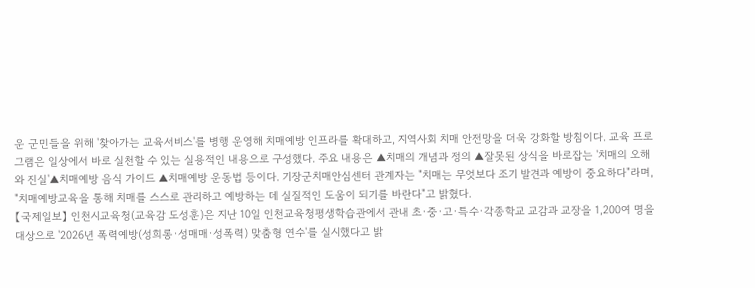운 군민들을 위해 '찾아가는 교육서비스'를 병행 운영해 치매예방 인프라를 확대하고, 지역사회 치매 안전망을 더욱 강화할 방침이다. 교육 프로그램은 일상에서 바로 실천할 수 있는 실용적인 내용으로 구성했다. 주요 내용은 ▲치매의 개념과 정의 ▲잘못된 상식을 바로잡는 '치매의 오해와 진실'▲치매예방 음식 가이드 ▲치매예방 운동법 등이다. 기장군치매안심센터 관계자는 "치매는 무엇보다 조기 발견과 예방이 중요하다"라며, "치매예방교육을 통해 치매를 스스로 관리하고 예방하는 데 실질적인 도움이 되기를 바란다"고 밝혔다.
【국제일보】 인천시교육청(교육감 도성훈)은 지난 10일 인천교육청평생학습관에서 관내 초·중·고·특수·각종학교 교감과 교장을 1,200여 명을 대상으로 '2026년 폭력예방(성희롱·성매매·성폭력) 맞춤형 연수'를 실시했다고 밝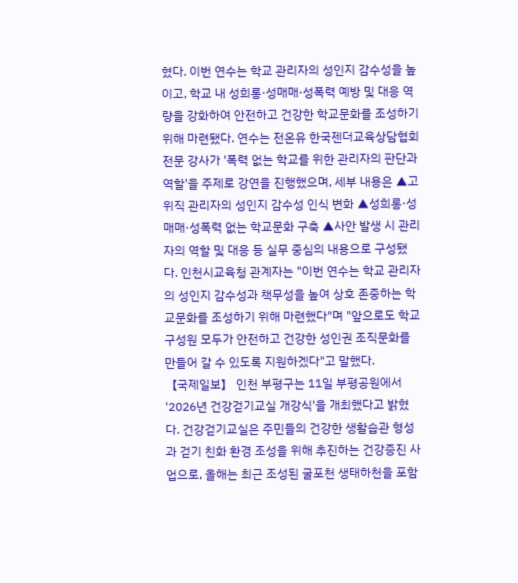혔다. 이번 연수는 학교 관리자의 성인지 감수성을 높이고, 학교 내 성희롱·성매매·성폭력 예방 및 대응 역량을 강화하여 안전하고 건강한 학교문화를 조성하기 위해 마련됐다. 연수는 전온유 한국젠더교육상담협회 전문 강사가 '폭력 없는 학교를 위한 관리자의 판단과 역할'을 주제로 강연을 진행했으며, 세부 내용은 ▲고위직 관리자의 성인지 감수성 인식 변화 ▲성희롱·성매매·성폭력 없는 학교문화 구축 ▲사안 발생 시 관리자의 역할 및 대응 등 실무 중심의 내용으로 구성됐다. 인천시교육청 관계자는 "이번 연수는 학교 관리자의 성인지 감수성과 책무성을 높여 상호 존중하는 학교문화를 조성하기 위해 마련했다"며 "앞으로도 학교 구성원 모두가 안전하고 건강한 성인권 조직문화를 만들어 갈 수 있도록 지원하겠다"고 말했다.
【국제일보】 인천 부평구는 11일 부평공원에서 '2026년 건강걷기교실 개강식'을 개최했다고 밝혔다. 건강걷기교실은 주민들의 건강한 생활습관 형성과 걷기 친화 환경 조성을 위해 추진하는 건강증진 사업으로, 올해는 최근 조성된 굴포천 생태하천을 포함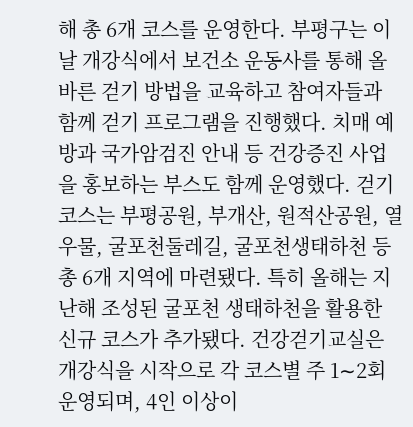해 총 6개 코스를 운영한다. 부평구는 이날 개강식에서 보건소 운동사를 통해 올바른 걷기 방법을 교육하고 참여자들과 함께 걷기 프로그램을 진행했다. 치매 예방과 국가암검진 안내 등 건강증진 사업을 홍보하는 부스도 함께 운영했다. 걷기 코스는 부평공원, 부개산, 원적산공원, 열우물, 굴포천둘레길, 굴포천생태하천 등 총 6개 지역에 마련됐다. 특히 올해는 지난해 조성된 굴포천 생태하천을 활용한 신규 코스가 추가됐다. 건강걷기교실은 개강식을 시작으로 각 코스별 주 1∼2회 운영되며, 4인 이상이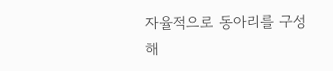자율적으로 동아리를 구성해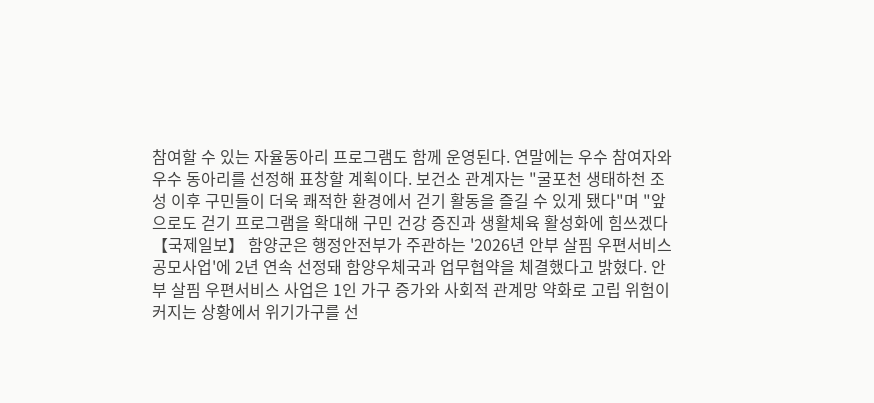참여할 수 있는 자율동아리 프로그램도 함께 운영된다. 연말에는 우수 참여자와 우수 동아리를 선정해 표창할 계획이다. 보건소 관계자는 "굴포천 생태하천 조성 이후 구민들이 더욱 쾌적한 환경에서 걷기 활동을 즐길 수 있게 됐다"며 "앞으로도 걷기 프로그램을 확대해 구민 건강 증진과 생활체육 활성화에 힘쓰겠다
【국제일보】 함양군은 행정안전부가 주관하는 '2026년 안부 살핌 우편서비스 공모사업'에 2년 연속 선정돼 함양우체국과 업무협약을 체결했다고 밝혔다. 안부 살핌 우편서비스 사업은 1인 가구 증가와 사회적 관계망 약화로 고립 위험이 커지는 상황에서 위기가구를 선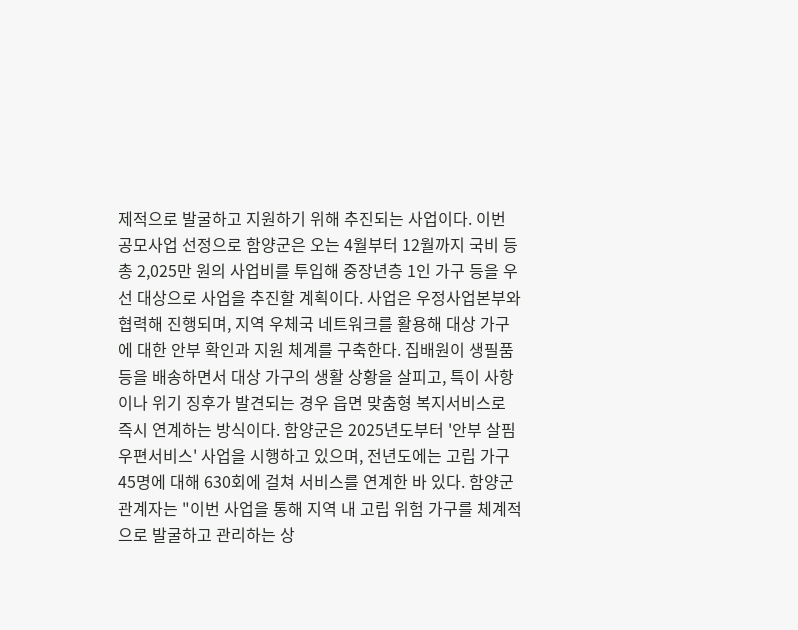제적으로 발굴하고 지원하기 위해 추진되는 사업이다. 이번 공모사업 선정으로 함양군은 오는 4월부터 12월까지 국비 등 총 2,025만 원의 사업비를 투입해 중장년층 1인 가구 등을 우선 대상으로 사업을 추진할 계획이다. 사업은 우정사업본부와 협력해 진행되며, 지역 우체국 네트워크를 활용해 대상 가구에 대한 안부 확인과 지원 체계를 구축한다. 집배원이 생필품 등을 배송하면서 대상 가구의 생활 상황을 살피고, 특이 사항이나 위기 징후가 발견되는 경우 읍면 맞춤형 복지서비스로 즉시 연계하는 방식이다. 함양군은 2025년도부터 '안부 살핌 우편서비스' 사업을 시행하고 있으며, 전년도에는 고립 가구 45명에 대해 630회에 걸쳐 서비스를 연계한 바 있다. 함양군 관계자는 "이번 사업을 통해 지역 내 고립 위험 가구를 체계적으로 발굴하고 관리하는 상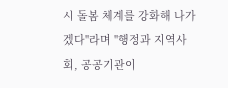시 돌봄 체계를 강화해 나가겠다"라며 "행정과 지역사회, 공공기관이